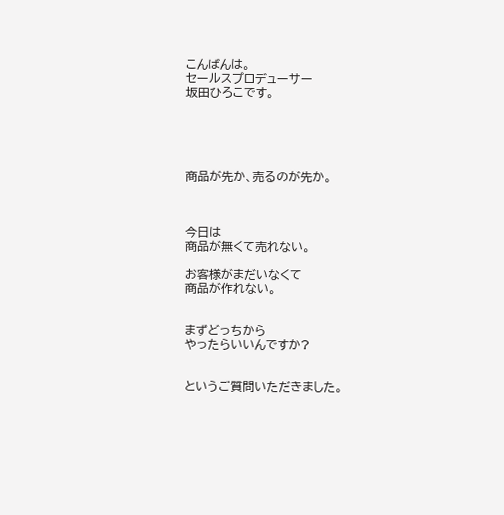こんばんは。
セールスプロデューサー
坂田ひろこです。





商品が先か、売るのが先か。



今日は
商品が無くて売れない。

お客様がまだいなくて
商品が作れない。


まずどっちから
やったらいいんですか?


というご質問いただきました。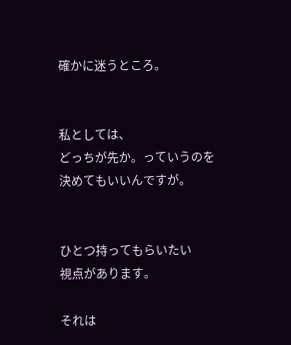確かに迷うところ。


私としては、
どっちが先か。っていうのを
決めてもいいんですが。


ひとつ持ってもらいたい
視点があります。

それは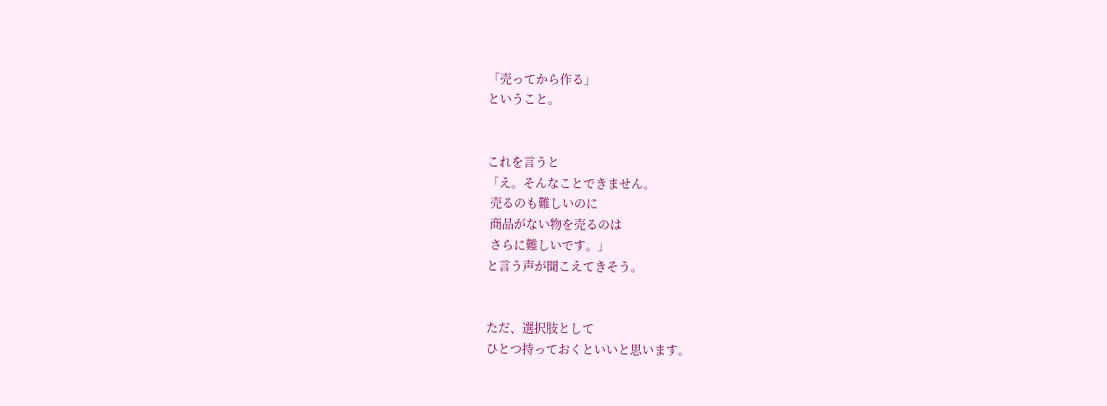「売ってから作る」
ということ。


これを言うと
「え。そんなことできません。
 売るのも難しいのに
 商品がない物を売るのは
 さらに難しいです。」
と言う声が聞こえてきそう。


ただ、選択肢として
ひとつ持っておくといいと思います。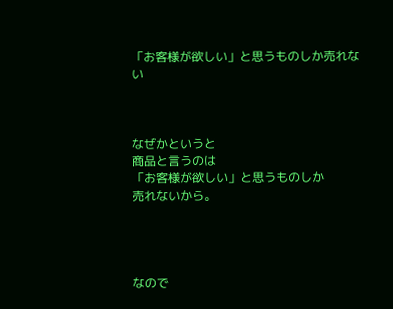「お客様が欲しい」と思うものしか売れない



なぜかというと
商品と言うのは
「お客様が欲しい」と思うものしか
売れないから。




なので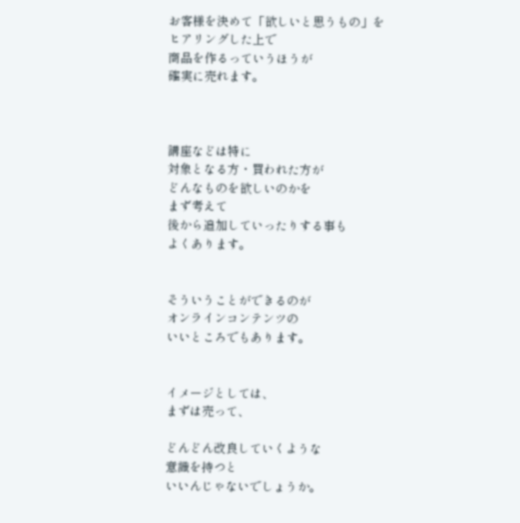お客様を決めて「欲しいと思うもの」を
ヒアリングした上で
商品を作るっていうほうが
確実に売れます。



講座などは特に
対象となる方・買われた方が
どんなものを欲しいのかを
まず考えて
後から追加していったりする事も
よくあります。


そういうことができるのが
オンラインコンテンツの
いいところでもあります。


イメージとしては、
まずは売って、

どんどん改良していくような
意識を持つと
いいんじゃないでしょうか。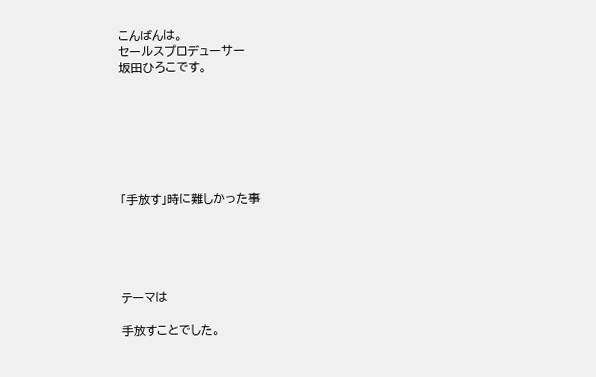こんばんは。
セールスプロデューサー
坂田ひろこです。







「手放す」時に難しかった事





テーマは

手放すことでした。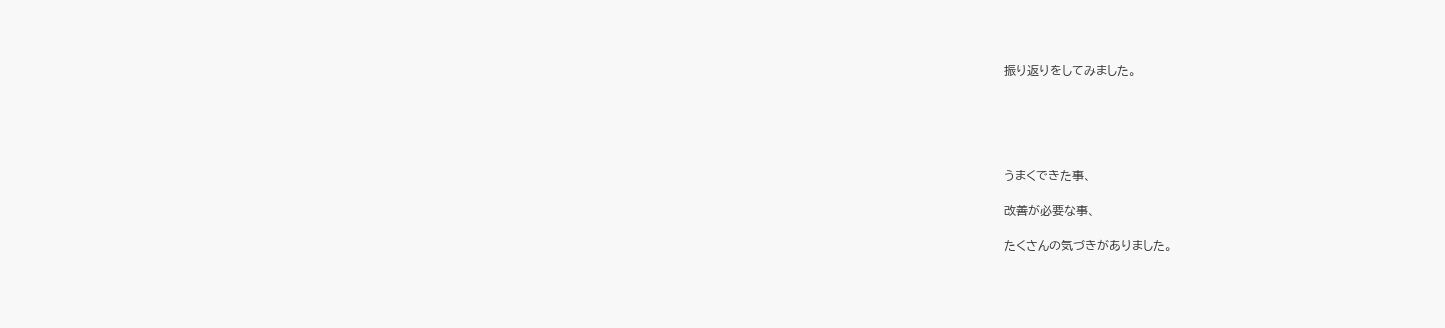振り返りをしてみました。





うまくできた事、

改善が必要な事、

たくさんの気づきがありました。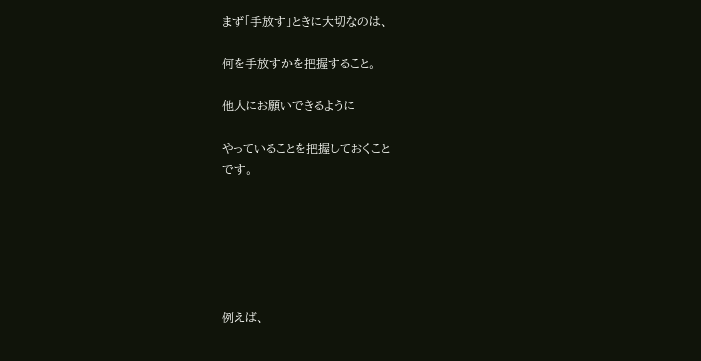まず「手放す」ときに大切なのは、

何を手放すかを把握すること。

他人にお願いできるように

やっていることを把握しておくこと
です。






例えば、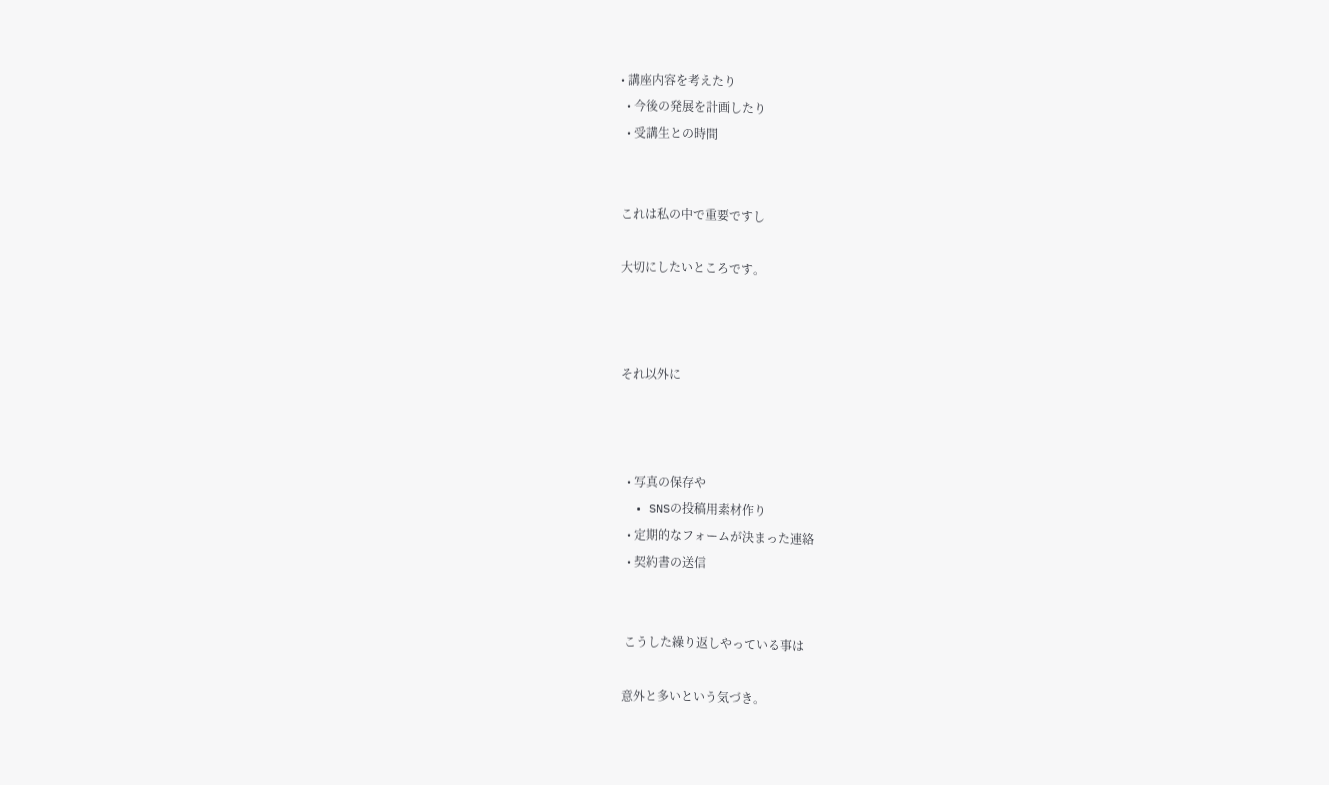• 講座内容を考えたり
  • 今後の発展を計画したり
  • 受講生との時間


これは私の中で重要ですし

大切にしたいところです。



それ以外に



  • 写真の保存や
  • SNSの投稿用素材作り
  • 定期的なフォームが決まった連絡
  • 契約書の送信


 こうした繰り返しやっている事は

意外と多いという気づき。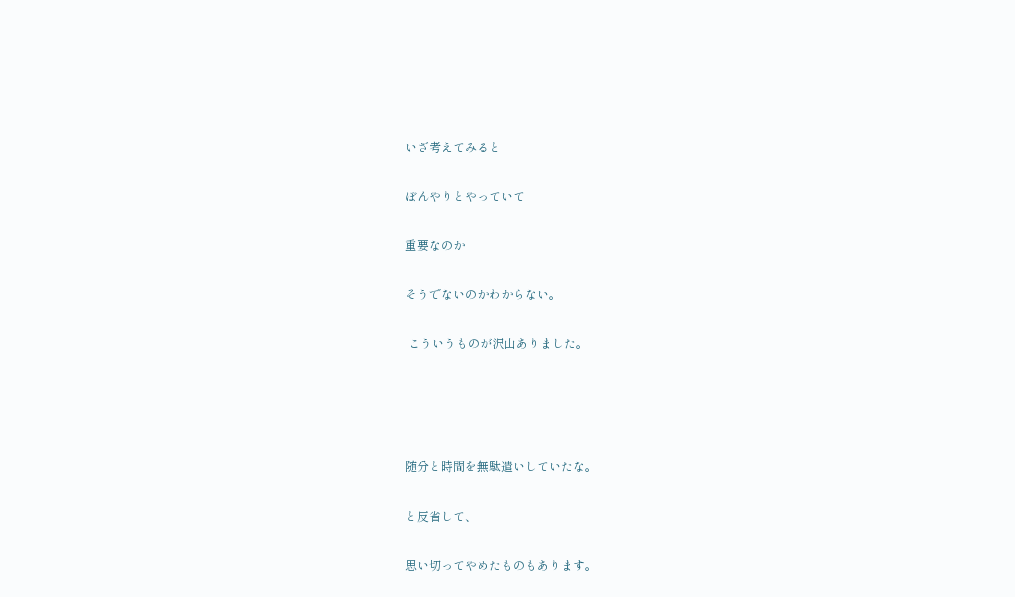いざ考えてみると

ぼんやりとやっていて

重要なのか

そうでないのかわからない。

 こういうものが沢山ありました。




随分と時間を無駄遣いしていたな。

と反省して、

思い切ってやめたものもあります。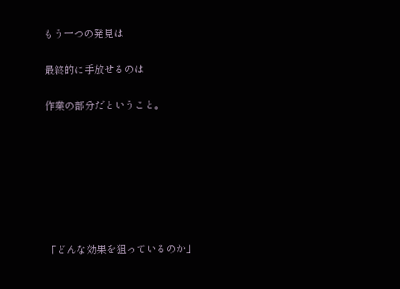もう一つの発見は

最終的に手放せるのは

作業の部分だということ。







「どんな効果を狙っているのか」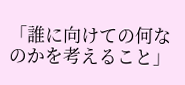「誰に向けての何なのかを考えること」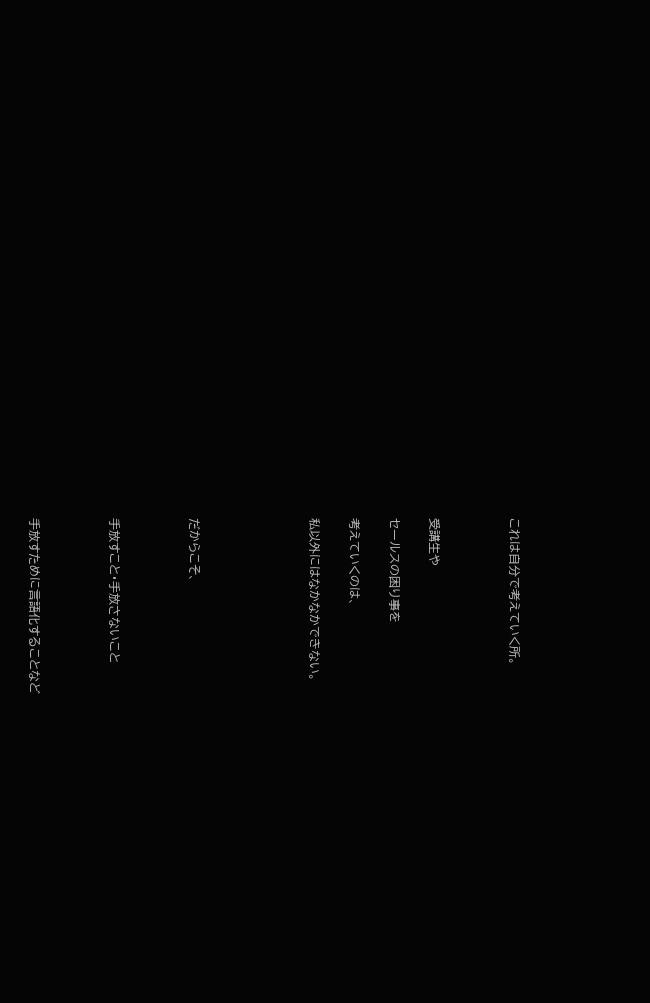これは自分で考えていく所。



受講生や

セールスの困り事を

考えていくのは、

私以外にはなかなかできない。





だからこそ、



手放すこと・手放さないこと



手放すために言語化することなど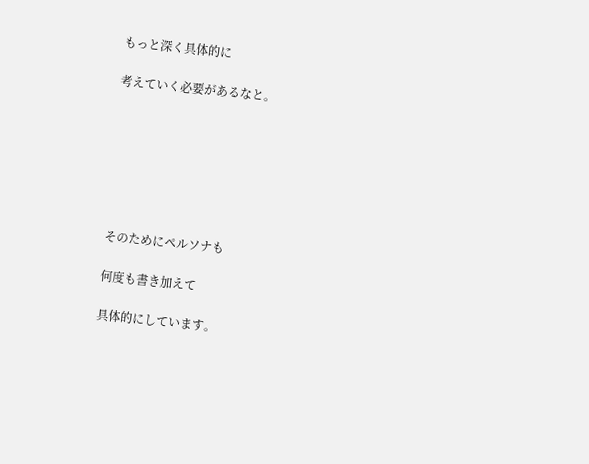もっと深く具体的に

考えていく必要があるなと。







そのためにペルソナも

何度も書き加えて

具体的にしています。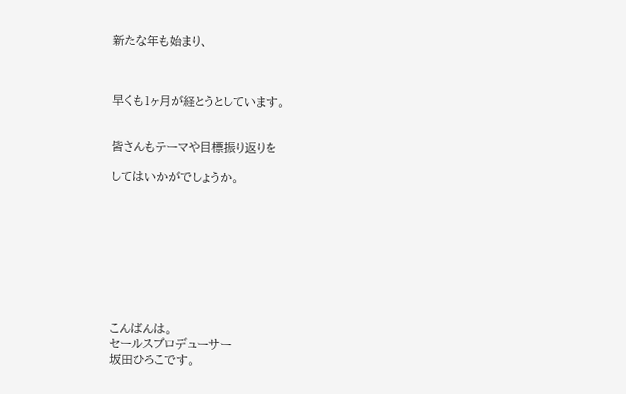新たな年も始まり、



早くも1ヶ月が経とうとしています。


皆さんもテーマや目標振り返りを

してはいかがでしょうか。









こんばんは。
セールスプロデューサー
坂田ひろこです。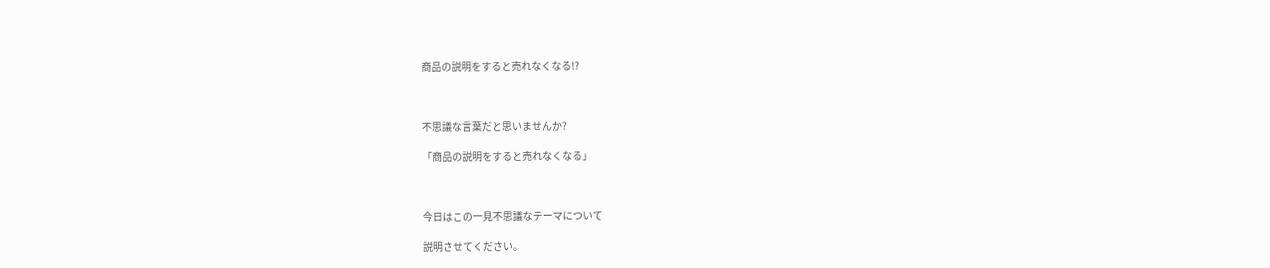商品の説明をすると売れなくなる!?



不思議な言葉だと思いませんか?

「商品の説明をすると売れなくなる」



今日はこの一見不思議なテーマについて

説明させてください。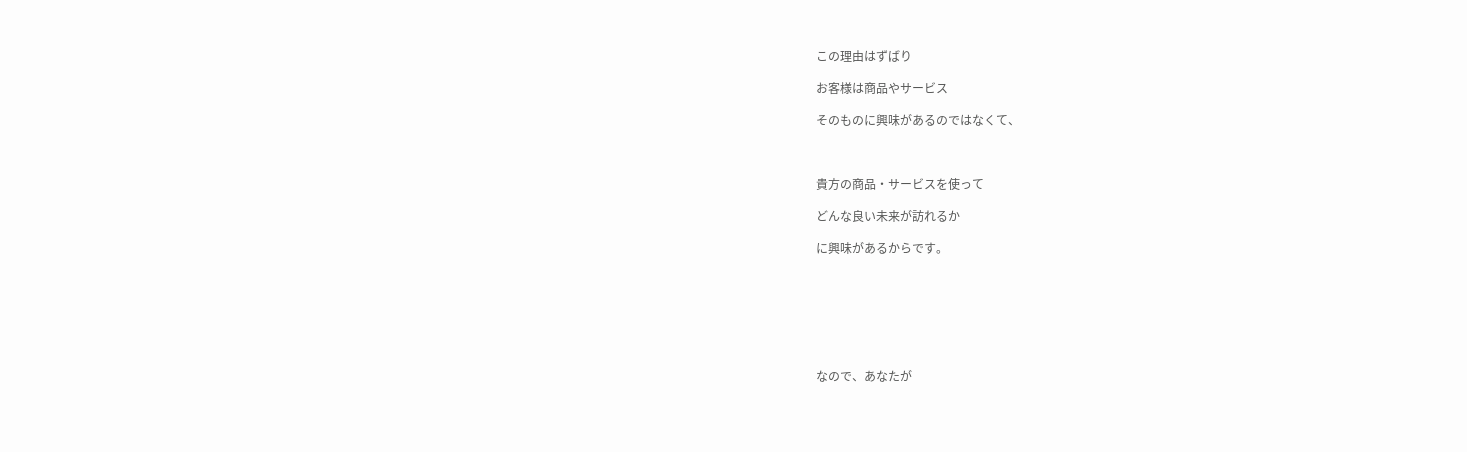この理由はずばり

お客様は商品やサービス

そのものに興味があるのではなくて、



貴方の商品・サービスを使って

どんな良い未来が訪れるか

に興味があるからです。







なので、あなたが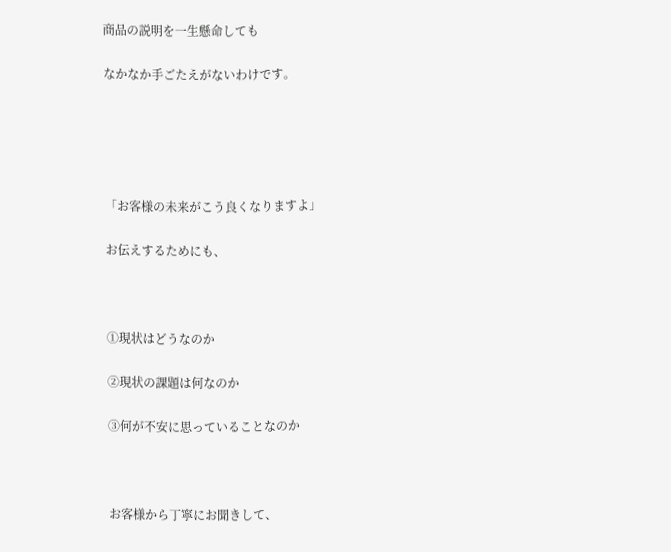商品の説明を一生懸命しても

なかなか手ごたえがないわけです。





「お客様の未来がこう良くなりますよ」

お伝えするためにも、



①現状はどうなのか

②現状の課題は何なのか

③何が不安に思っていることなのか



お客様から丁寧にお聞きして、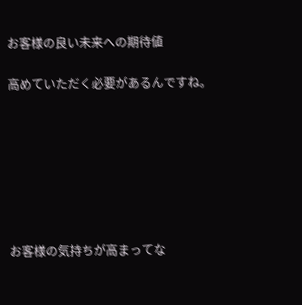お客様の良い未来への期待値

高めていただく必要があるんですね。







お客様の気持ちが高まってな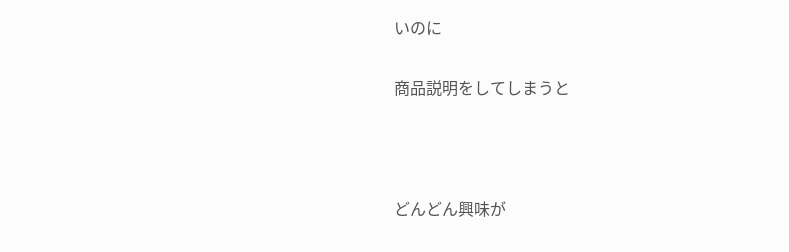いのに

商品説明をしてしまうと



どんどん興味が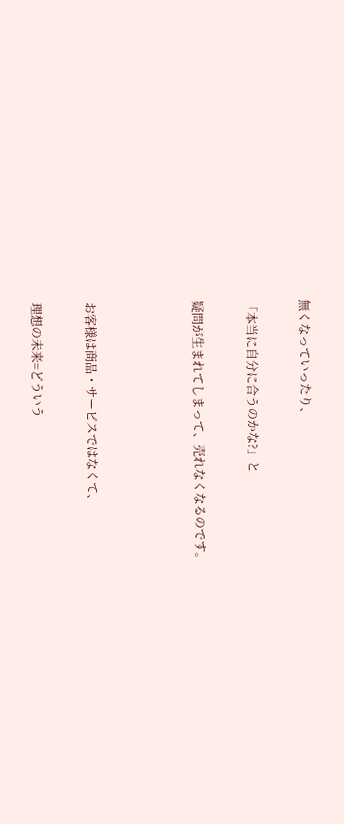無くなっていったり、

「本当に自分に合うのかな?」と

疑問が生まれてしまって、売れなくなるのです。



お客様は商品・サービスではなくて、

理想の未来=どういう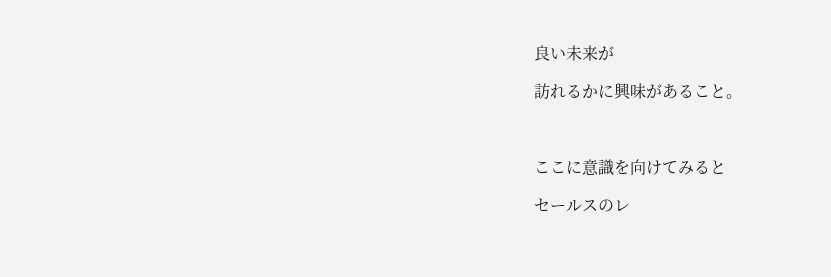良い未来が

訪れるかに興味があること。



ここに意識を向けてみると

セールスのレ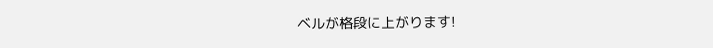ベルが格段に上がります!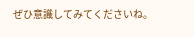ぜひ意識してみてくださいね。